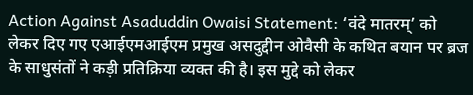Action Against Asaduddin Owaisi Statement: ‘वंदे मातरम्’ को लेकर दिए गए एआईएमआईएम प्रमुख असदुद्दीन ओवैसी के कथित बयान पर ब्रज के साधुसंतों ने कड़ी प्रतिक्रिया व्यक्त की है। इस मुद्दे को लेकर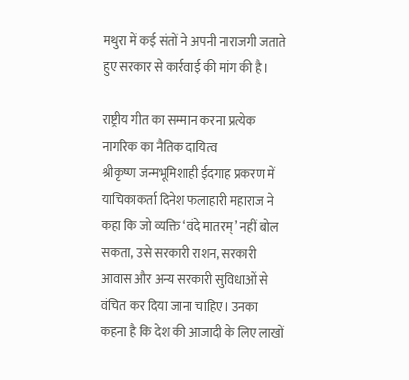मथुरा में कई संतों ने अपनी नाराजगी जताते हुए सरकार से कार्रवाई की मांग की है।

राष्ट्रीय गीत का सम्मान करना प्रत्येक नागरिक का नैतिक दायित्व
श्रीकृष्ण जन्मभूमिशाही ईदगाह प्रकरण में याचिकाकर्ता दिनेश फलाहारी महाराज ने कहा कि जो व्यक्ति ‘वंदे मातरम्’ नहीं बोल सकता, उसे सरकारी राशन, सरकारी आवास और अन्य सरकारी सुविधाओं से वंचित कर दिया जाना चाहिए। उनका कहना है कि देश की आजादी के लिए लाखों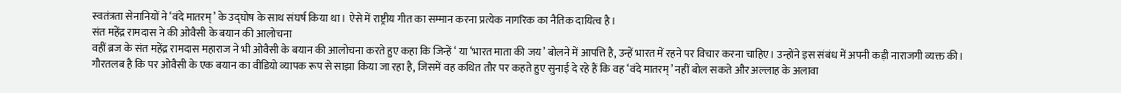स्वतंत्रता सेनानियों ने ‘वंदे मातरम्’ के उद्घोष के साथ संघर्ष किया था। ऐसे में राष्ट्रीय गीत का सम्मान करना प्रत्येक नागरिक का नैतिक दायित्व है।
संत महेंद्र रामदास ने की ओवैसी के बयान की आलोचना
वहीं ब्रज के संत महेंद्र रामदास महाराज ने भी ओवैसी के बयान की आलोचना करते हुए कहा कि जिन्हें ‘ या ‘भारत माता की जय’ बोलने में आपत्ति है, उन्हें भारत में रहने पर विचार करना चाहिए। उन्होंने इस संबंध में अपनी कड़ी नाराजगी व्यक्त की।
गौरतलब है कि पर ओवैसी के एक बयान का वीडियो व्यापक रूप से साझा किया जा रहा है, जिसमें वह कथित तौर पर कहते हुए सुनाई दे रहे हैं कि वह ‘वंदे मातरम्’ नहीं बोल सकते और अल्लाह के अलावा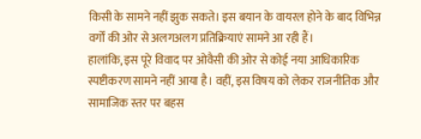किसी के सामने नहीं झुक सकते। इस बयान के वायरल होने के बाद विभिन्न वर्गों की ओर से अलगअलग प्रतिक्रियाएं सामने आ रही हैं।
हालांकि, इस पूरे विवाद पर ओवैसी की ओर से कोई नया आधिकारिक स्पष्टीकरण सामने नहीं आया है। वहीं, इस विषय को लेकर राजनीतिक और सामाजिक स्तर पर बहस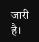जारी है।